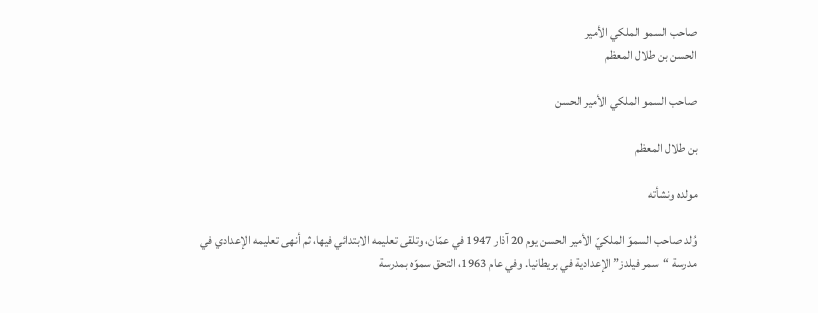صاحب السمو الملكي الأمير
الحسن بن طلال المعظم

صاحب السمو الملكي الأمير الحسن

بن طلال المعظم

مولده ونشأته

وُلد صاحب السموّ الملكيّ الأمير الحسن يوم 20 آذار 1947 في عمّان، وتلقى تعليمه الابتدائي فيها، ثم أنهى تعليمه الإعدادي في مدرسة “سمر فيلدز” الإعدادية في بريطانيا. وفي عام 1963، التحق سموّه بمدرسة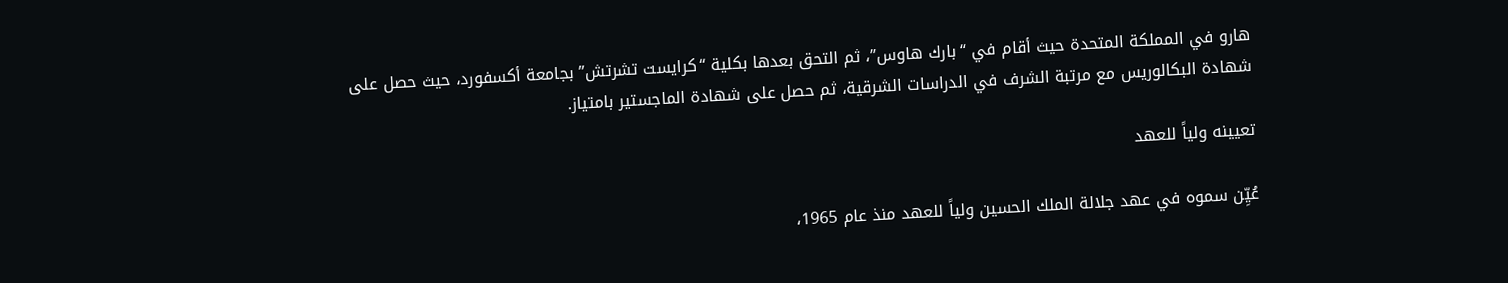هارو في المملكة المتحدة حيث أقام في “بارك هاوس”، ثم التحق بعدها بكلية “كرايست تشرتش” بجامعة أكسفورد، حيث حصل على شهادة البكالوريس مع مرتبة الشرف في الدراسات الشرقية، ثم حصل على شهادة الماجستير بامتياز.

تعيينه ولياً للعهد

عُيِّن سموه في عهد جلالة الملك الحسين ولياً للعهد منذ عام 1965،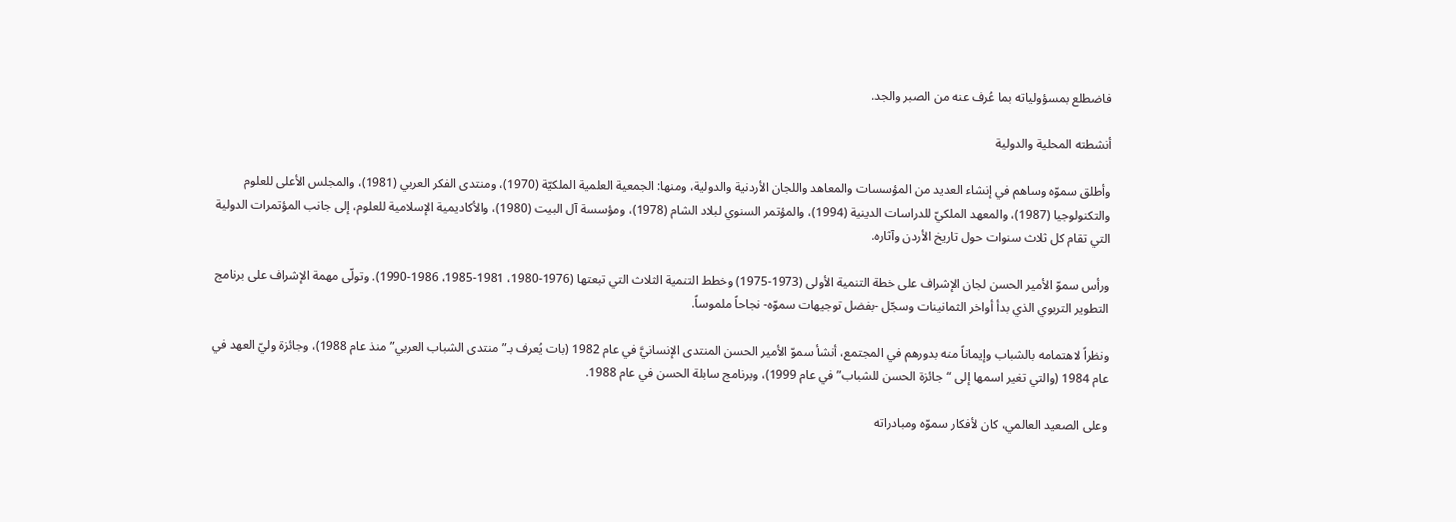فاضطلع بمسؤولياته بما عُرف عنه من الصبر والجد.

أنشطته المحلية والدولية

وأطلق سموّه وساهم في إنشاء العديد من المؤسسات والمعاهد واللجان الأردنية والدولية، ومنها: الجمعية العلمية الملكيّة (1970)، ومنتدى الفكر العربي (1981)، والمجلس الأعلى للعلوم والتكنولوجيا (1987)، والمعهد الملكيّ للدراسات الدينية (1994)، والمؤتمر السنوي لبلاد الشام (1978)، ومؤسسة آل البيت (1980)، والأكاديمية الإسلامية للعلوم، إلى جانب المؤتمرات الدولية التي تقام كل ثلاث سنوات حول تاريخ الأردن وآثاره.

ورأس سموّ الأمير الحسن لجان الإشراف على خطة التنمية الأولى (1973-1975) وخطط التنمية الثلاث التي تبعتها (1976-1980، 1981-1985، 1986-1990). وتولّى مهمة الإشراف على برنامج التطوير التربوي الذي بدأ أواخر الثمانينات وسجّل -بفضل توجيهات سموّه- نجاحاً ملموساً.

ونظراً لاهتمامه بالشباب وإيماناً منه بدورهم في المجتمع، أنشأ سموّ الأمير الحسن المنتدى الإنسانيَّ في عام 1982 (بات يُعرف بـ”منتدى الشباب العربي” منذ عام 1988)، وجائزة وليّ العهد في عام 1984 (والتي تغير اسمها إلى “جائزة الحسن للشباب” في عام 1999)، وبرنامج سابلة الحسن في عام 1988.

وعلى الصعيد العالمي، كان لأفكار سموّه ومبادراته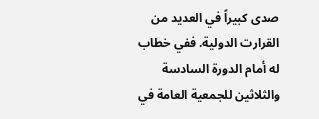صدى كبيراً في العديد من القرارت الدولية. ففي خطاب له أمام الدورة السادسة والثلاثين للجمعية العامة في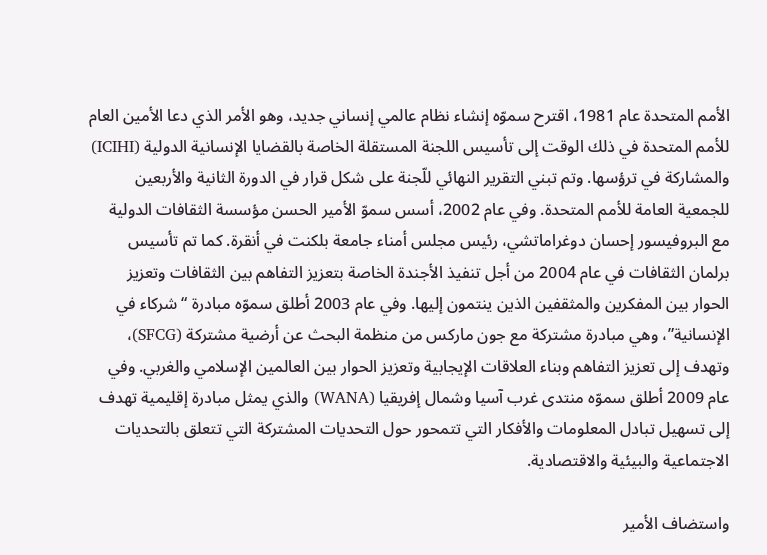الأمم المتحدة عام 1981، اقترح سموّه إنشاء نظام عالمي إنساني جديد، وهو الأمر الذي دعا الأمين العام للأمم المتحدة في ذلك الوقت إلى تأسيس اللجنة المستقلة الخاصة بالقضايا الإنسانية الدولية (ICIHI) والمشاركة في ترؤسها. وتم تبني التقرير النهائي للّجنة على شكل قرار في الدورة الثانية والأربعين للجمعية العامة للأمم المتحدة. وفي عام 2002، أسس سموّ الأمير الحسن مؤسسة الثقافات الدولية مع البروفيسور إحسان دوغراماتشي، رئيس مجلس أمناء جامعة بلكنت في أنقرة. كما تم تأسيس برلمان الثقافات في عام 2004 من أجل تنفيذ الأجندة الخاصة بتعزيز التفاهم بين الثقافات وتعزيز الحوار بين المفكرين والمثقفين الذين ينتمون إليها. وفي عام 2003 أطلق سموّه مبادرة “شركاء في الإنسانية”، وهي مبادرة مشتركة مع جون ماركس من منظمة البحث عن أرضية مشتركة (SFCG)، وتهدف إلى تعزيز التفاهم وبناء العلاقات الإيجابية وتعزيز الحوار بين العالمين الإسلامي والغربي. وفي عام 2009 أطلق سموّه منتدى غرب آسيا وشمال إفريقيا (WANA) والذي يمثل مبادرة إقليمية تهدف إلى تسهيل تبادل المعلومات والأفكار التي تتمحور حول التحديات المشتركة التي تتعلق بالتحديات الاجتماعية والبيئية والاقتصادية.

واستضاف الأمير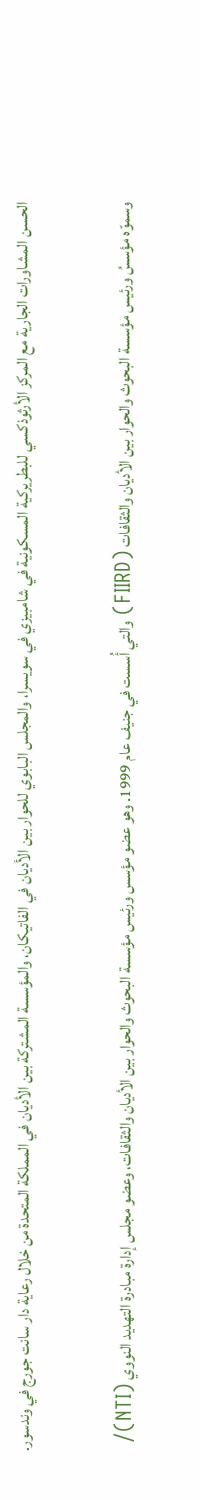الحسن المشاورات الجارية مع المركز الأرثوذكسي للبطريركية المسكونية في شامبيزي في سويسرا، والمجلس البابوي للحوار بين الأديان في الفاتيكان، والمؤسسة المشتركة بين الأديان في المملكة المتحدة من خلال رعاية دار سانت جورج في وندسور.

وسموّه مؤسسُ ورئيس مؤسسة البحوث والحوار بين الأديان والثقافات (FIIRD) والتي أُسست في جنيف عام 1999. وهو عضو مؤسس ورئيس مؤسسة البحوث والحوار بين الأديان والثقافات، وعضو مجلس إدارة مبادرة التهديد النووي (NTI)/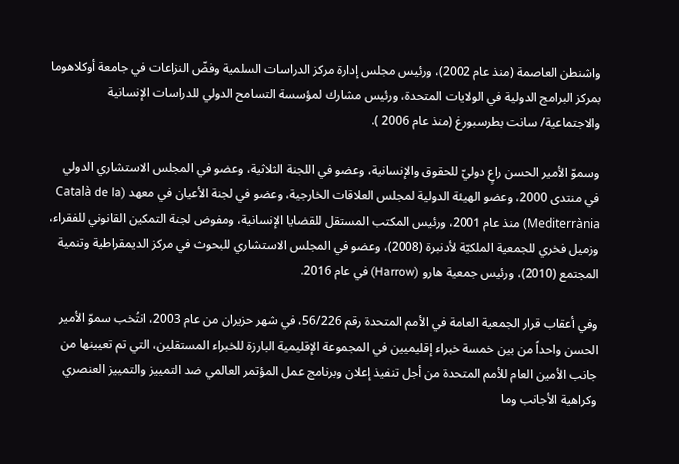واشنطن العاصمة (منذ عام 2002)، ورئيس مجلس إدارة مركز الدراسات السلمية وفضّ النزاعات في جامعة أوكلاهوما بمركز البرامج الدولية في الولايات المتحدة، ورئيس مشارك لمؤسسة التسامح الدولي للدراسات الإنسانية والاجتماعية/ سانت بطرسبورغ (منذ عام 2006 ).

وسموّ الأمير الحسن راعٍ دوليّ للحقوق والإنسانية، وعضو في اللجنة الثلاثية، وعضو في المجلس الاستشاري الدولي في منتدى 2000، وعضو الهيئة الدولية لمجلس العلاقات الخارجية، وعضو في لجنة الأعيان في معهد (Català de la Mediterrània) منذ عام 2001، ورئيس المكتب المستقل للقضايا الإنسانية، ومفوض لجنة التمكين القانوني للفقراء، وزميل فخري للجمعية الملكيّة لأدنبرة (2008)، وعضو في المجلس الاستشاري للبحوث في مركز الديمقراطية وتنمية المجتمع (2010)، ورئيس جمعية هارو (Harrow) في عام 2016.

وفي أعقاب قرار الجمعية العامة في الأمم المتحدة رقم 56/226، في شهر حزيران من عام 2003، انتُخب سموّ الأمير الحسن واحداً من بين خمسة خبراء إقليميين في المجموعة الإقليمية البارزة للخبراء المستقلين، التي تم تعيينها من جانب الأمين العام للأمم المتحدة من أجل تنفيذ إعلان وبرنامج عمل المؤتمر العالمي ضد التمييز والتمييز العنصري وكراهية الأجانب وما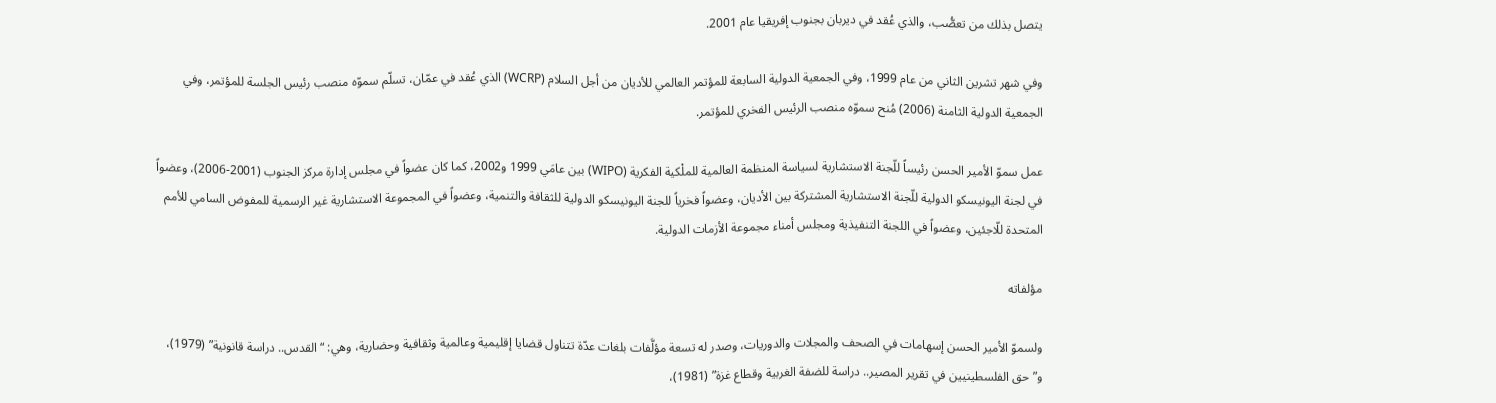يتصل بذلك من تعصُّب، والذي عُقد في ديربان بجنوب إفريقيا عام 2001.

وفي شهر تشرين الثاني من عام 1999، وفي الجمعية الدولية السابعة للمؤتمر العالمي للأديان من أجل السلام (WCRP) الذي عُقد في عمّان، تسلّم سموّه منصب رئيس الجلسة للمؤتمر، وفي الجمعية الدولية الثامنة (2006) مُنح سموّه منصب الرئيس الفخري للمؤتمر.

عمل سموّ الأمير الحسن رئيساً للّجنة الاستشارية لسياسة المنظمة العالمية للملْكية الفكرية (WIPO) بين عامَي 1999 و2002، كما كان عضواً في مجلس إدارة مركز الجنوب (2001-2006)، وعضواً في لجنة اليونيسكو الدولية للّجنة الاستشارية المشتركة بين الأديان، وعضواً فخرياً للجنة اليونيسكو الدولية للثقافة والتنمية، وعضواً في المجموعة الاستشارية غير الرسمية للمفوض السامي للأمم المتحدة للّاجئين، وعضواً في اللجنة التنفيذية ومجلس أمناء مجموعة الأزمات الدولية.

مؤلفاته

ولسموّ الأمير الحسن إسهامات في الصحف والمجلات والدوريات، وصدر له تسعة مؤلَّفات بلغات عدّة تتناول قضايا إقليمية وعالمية وثقافية وحضارية، وهي: “القدس.. دراسة قانونية” (1979)، و”حق الفلسطينيين في تقرير المصير.. دراسة للضفة الغربية وقطاع غزة” (1981)،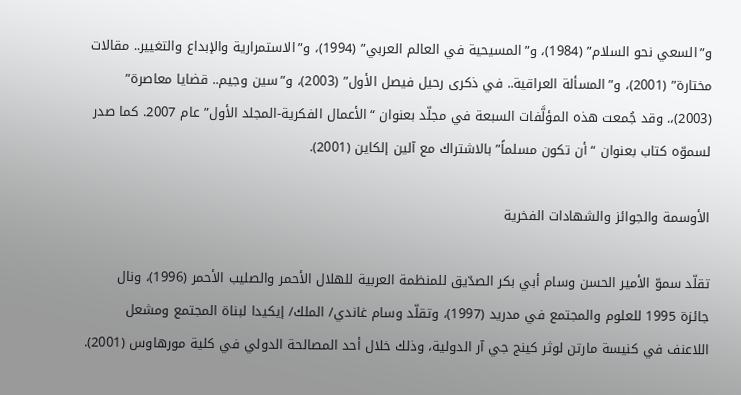و”السعي نحو السلام” (1984)، و”المسيحية في العالم العربي” (1994)، و”الاستمرارية والإبداع والتغيير.. مقالات مختارة” (2001)، و”المسألة العراقية.. في ذكرى رحيل فيصل الأول” (2003)، و”سين وجيم.. قضايا معاصرة” (2003)،. وقد جُمعت هذه المؤلَّفات السبعة في مجلّد بعنوان “الأعمال الفكرية-المجلد الأول” عام 2007. كما صدر لسموّه كتاب بعنوان “أن تكون مسلماً” بالاشتراك مع آلين إلكاين (2001).

الأوسمة والجوائز والشهادات الفخرية

تقلّد سموّ الأمير الحسن وسام أبي بكر الصدّيق للمنظمة العربية للهلال الأحمر والصليب الأحمر (1996)، ونال جائزة 1995 للعلوم والمجتمع في مدريد (1997)، وتقلّد وسام غاندي/ الملك/ إيكيدا لبناة المجتمع ومشعل اللاعنف في كنيسة مارتن لوثر كينج جي آر الدولية، وذلك خلال أحد المصالحة الدولي في كلية مورهاوس (2001).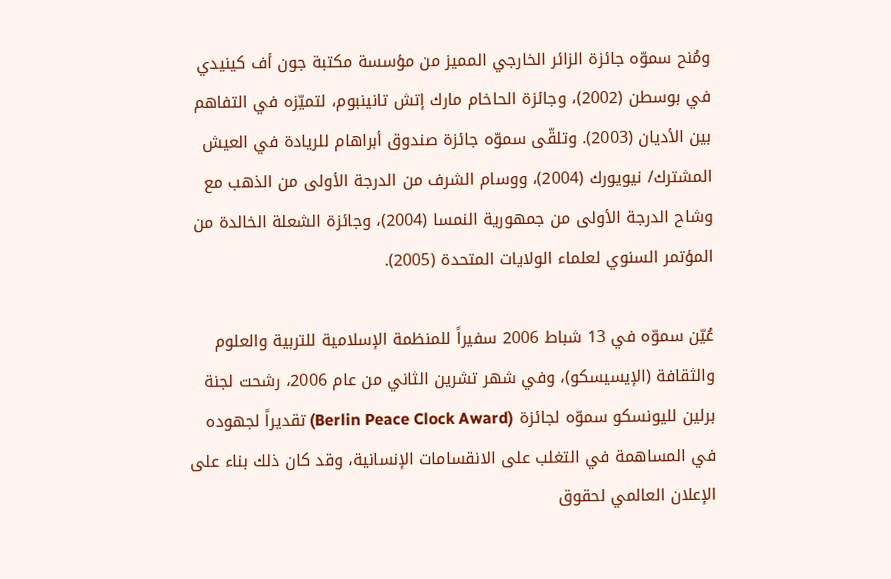ومُنح سموّه جائزة الزائر الخارجي المميز من مؤسسة مكتبة جون أف كينيدي في بوسطن (2002)، وجائزة الحاخام مارك إتش تانينبوم، لتميّزه في التفاهم بين الأديان (2003). وتلقّى سموّه جائزة صندوق أبراهام للريادة في العيش المشترك/ نيويورك (2004)، ووسام الشرف من الدرجة الأولى من الذهب مع وشاح الدرجة الأولى من جمهورية النمسا (2004)، وجائزة الشعلة الخالدة من المؤتمر السنوي لعلماء الولايات المتحدة (2005).

عُيّن سموّه في 13 شباط 2006 سفيراً للمنظمة الإسلامية للتربية والعلوم والثقافة (الإيسيسكو)، وفي شهر تشرين الثاني من عام 2006، رشحت لجنة برلين لليونسكو سموّه لجائزة (Berlin Peace Clock Award) تقديراً لجهوده في المساهمة في التغلب على الانقسامات الإنسانية، وقد كان ذلك بناء على الإعلان العالمي لحقوق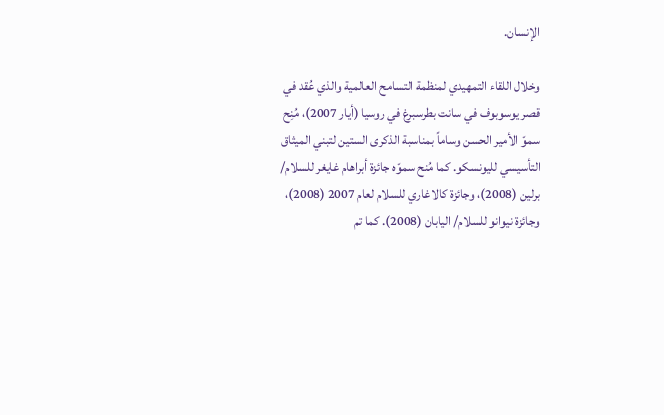الإنسان.

وخلال اللقاء التمهيدي لمنظمة التسامح العالمية والذي عُقد في قصر يوسوبوف في سانت بطرسبرغ في روسيا (أيار 2007)، مُنِح سموّ الأمير الحسن وساماً بمناسبة الذكرى الستين لتبني الميثاق التأسيسي لليونسكو. كما مُنح سموّه جائزة أبراهام غايغر للسلام/ برلين (2008)، وجائزة كالاغاري للسلام لعام 2007 (2008)، وجائزة نيوانو للسلام/ اليابان (2008). كما تم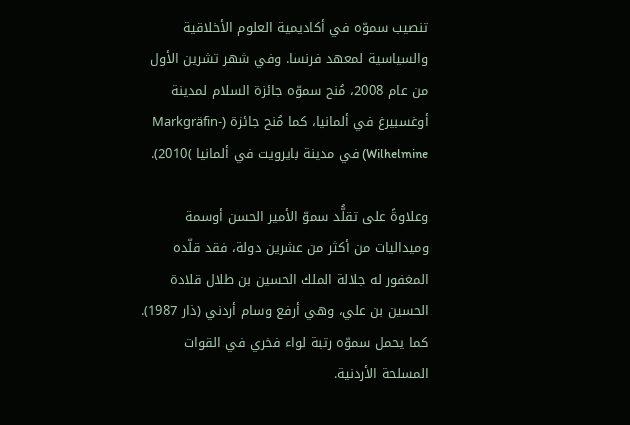تنصيب سموّه في أكاديمية العلوم الأخلاقية والسياسية لمعهد فرنسا. وفي شهر تشرين الأول من عام 2008، مُنح سموّه جائزة السلام لمدينة أوغسبيرغ في ألمانيا، كما مُنح جائزة (Markgräfin-Wilhelmine) في مدينة بايرويت في ألمانيا )2010).

وعلاوةً على تقلُّد سموّ الأمير الحسن أوسمة وميداليات من أكثر من عشرين دولة، فقد قلّده المغفور له جلالة الملك الحسين بن طلال قلادة الحسين بن علي، وهي أرفع وسام أردني (ذار 1987). كما يحمل سموّه رتبة لواء فخري في القوات المسلحة الأردنية.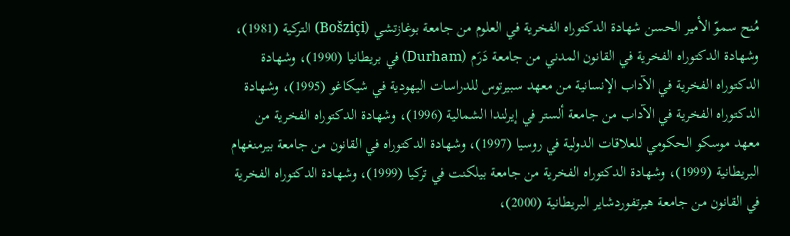مُنح سموّ الأمير الحسن شهادة الدكتوراه الفخرية في العلوم من جامعة بوغازتشي (Bošziçi) التركية (1981)، وشهادة الدكتوراه الفخرية في القانون المدني من جامعة دَرَم (Durham) في بريطانيا (1990)، وشهادة الدكتوراه الفخرية في الآداب الإنسانية من معهد سبيرتوس للدراسات اليهودية في شيكاغو (1995)، وشهادة الدكتوراه الفخرية في الآداب من جامعة ألستر في إيرلندا الشمالية (1996)، وشهادة الدكتوراه الفخرية من معهد موسكو الحكومي للعلاقات الدولية في روسيا (1997)، وشهادة الدكتوراه في القانون من جامعة بيرمنغهام البريطانية (1999)، وشهادة الدكتوراه الفخرية من جامعة بيلكنت في تركيا (1999)، وشهادة الدكتوراه الفخرية في القانون من جامعة هيرتفوردشاير البريطانية (2000)،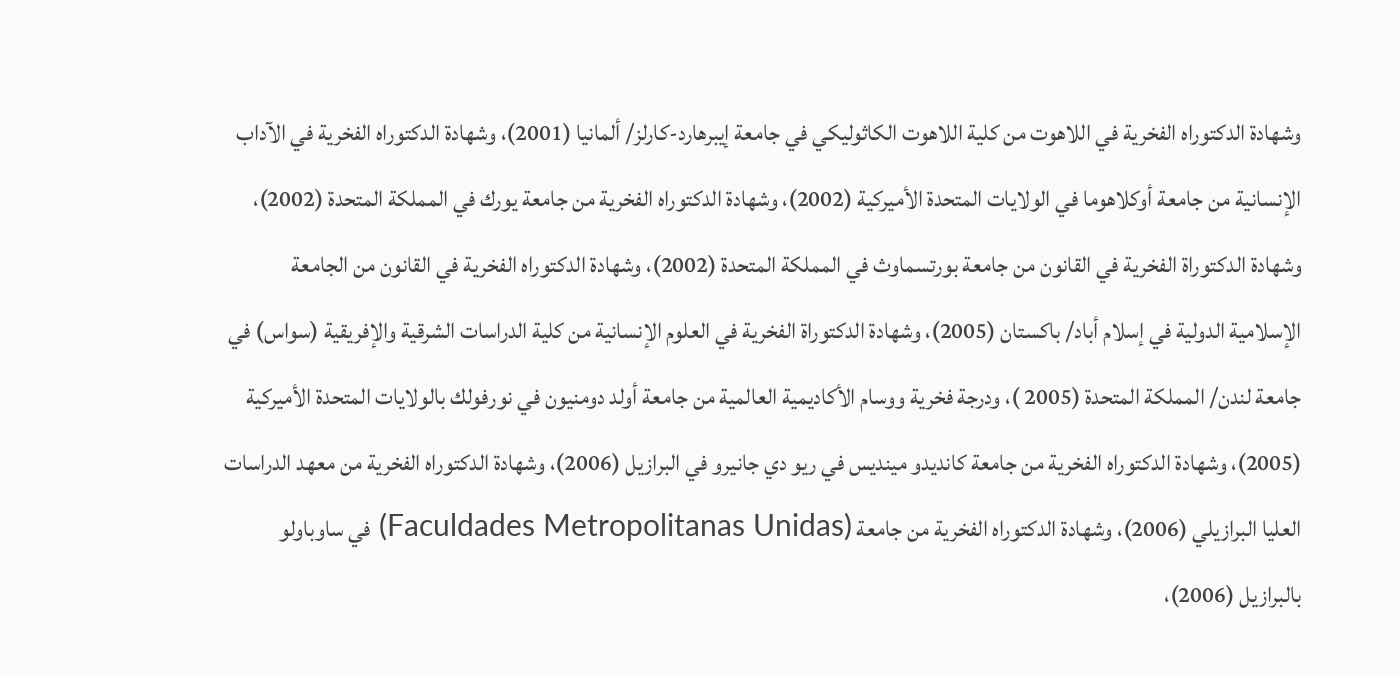وشهادة الدكتوراه الفخرية في اللاهوت من كلية اللاهوت الكاثوليكي في جامعة إيبرهارد-كارلز/ ألمانيا (2001)، وشهادة الدكتوراه الفخرية في الآداب الإنسانية من جامعة أوكلاهوما في الولايات المتحدة الأميركية (2002)، وشهادة الدكتوراه الفخرية من جامعة يورك في المملكة المتحدة (2002)، وشهادة الدكتوراة الفخرية في القانون من جامعة بورتسماوث في المملكة المتحدة (2002)، وشهادة الدكتوراه الفخرية في القانون من الجامعة الإسلامية الدولية في إسلام أباد/ باكستان (2005)، وشهادة الدكتوراة الفخرية في العلوم الإنسانية من كلية الدراسات الشرقية والإفريقية (سواس) في جامعة لندن/ المملكة المتحدة (2005 )، ودرجة فخرية ووسام الأكاديمية العالمية من جامعة أولد دومنيون في نورفولك بالولايات المتحدة الأميركية (2005)، وشهادة الدكتوراه الفخرية من جامعة كانديدو مينديس في ريو دي جانيرو في البرازيل (2006)، وشهادة الدكتوراه الفخرية من معهد الدراسات العليا البرازيلي (2006)، وشهادة الدكتوراه الفخرية من جامعة (Faculdades Metropolitanas Unidas) في ساوباولو بالبرازيل (2006)،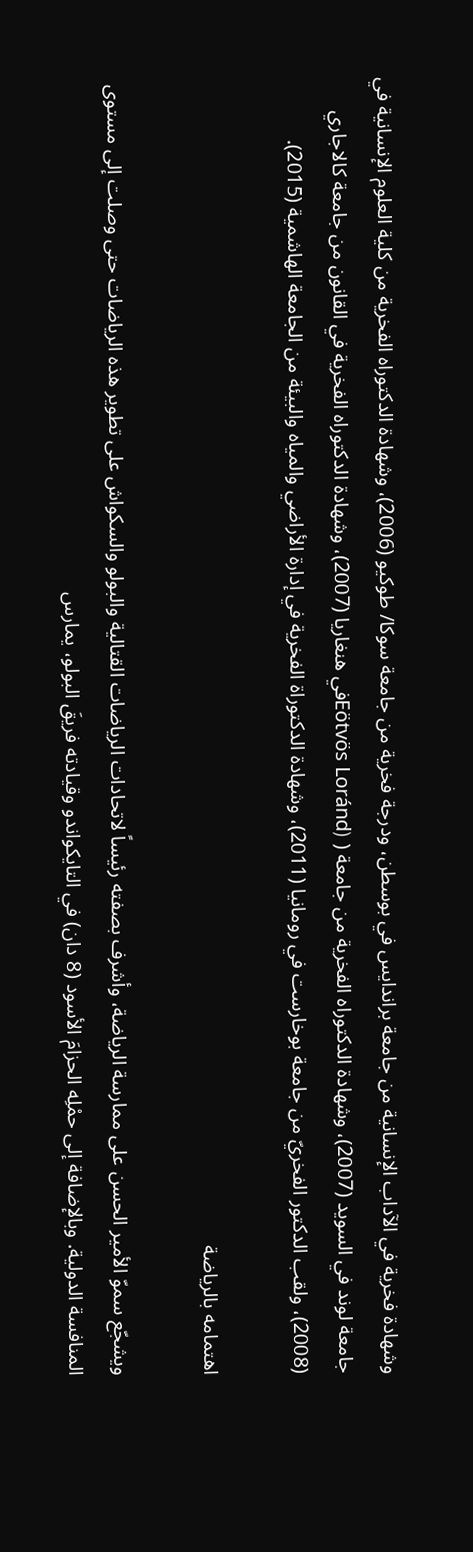وشهادة فخرية في الآداب الإنسانية من جامعة براندايس في بوسطن، ودرجة فخرية من جامعة سوكا/ طوكيو (2006)، وشهادة الدكتوراه الفخرية من كلية العلوم الإنسانية في جامعة لوند في السويد (2007)، وشهادة الدكتوراه الفخرية من جامعة ( (Eötvös Lorándفي هنغاريا (2007)، وشهادة الدكتوراه الفخرية في القانون من جامعة كالاجاري (2008)، ولقب الدكتور الفخريّ من جامعة بوخارست في رومانيا (2011)، وشهادة الدكتوراة الفخرية في إدارة الأراضي والمياه والبيئة من الجامعة الهاشمية (2015).

اهتمامه بالرياضة

ويشجّع سموّ الأمير الحسن على ممارسة الرياضة، وأشرف بصفته رئيساً لاتحادات الرياضات القتالية والبولو والسكواش على تطوير هذه الرياضات حتى وصلت إلى مستوى المنافسة الدولية. وبالإضافة إلى حمْلِه الحزامَ الأسود (8 دان) في التايكواندو وقيادته فريقَ البولو، يمارس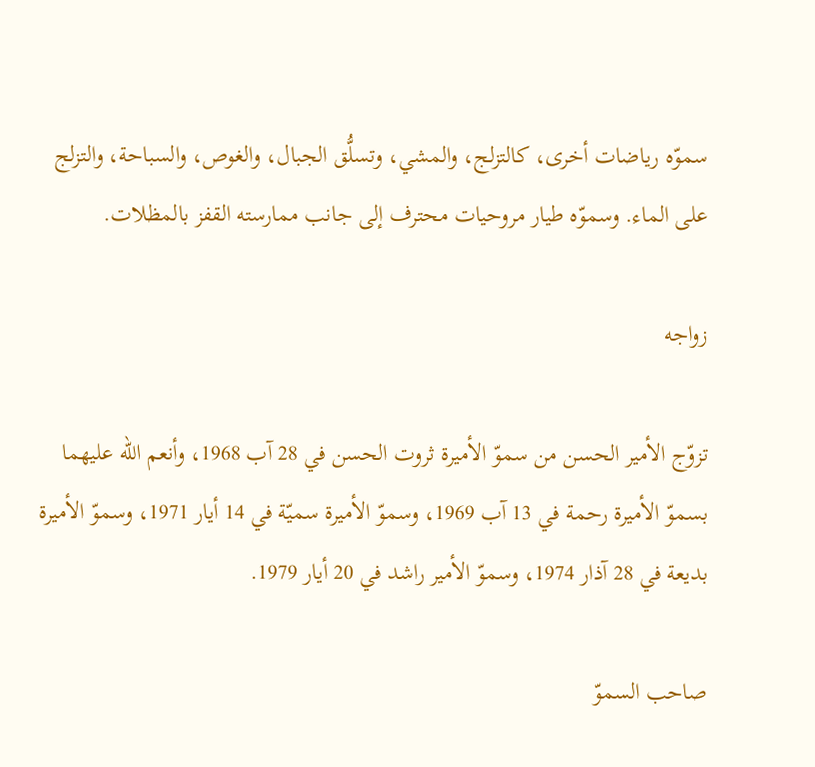سموّه رياضات أخرى، كالتزلج، والمشي، وتسلُّق الجبال، والغوص، والسباحة، والتزلج على الماء. وسموّه طيار مروحيات محترف إلى جانب ممارسته القفز بالمظلات.

زواجه

تزوّج الأمير الحسن من سموّ الأميرة ثروت الحسن في 28 آب 1968، وأنعم الله عليهما بسموّ الأميرة رحمة في 13 آب 1969، وسموّ الأميرة سميّة في 14 أيار 1971، وسموّ الأميرة بديعة في 28 آذار 1974، وسموّ الأمير راشد في 20 أيار 1979.

صاحب السموّ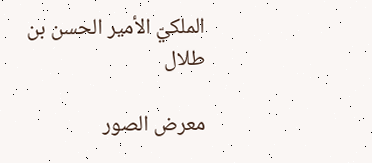الملكيّ الأمير الحسن بن طلال

معرض الصور